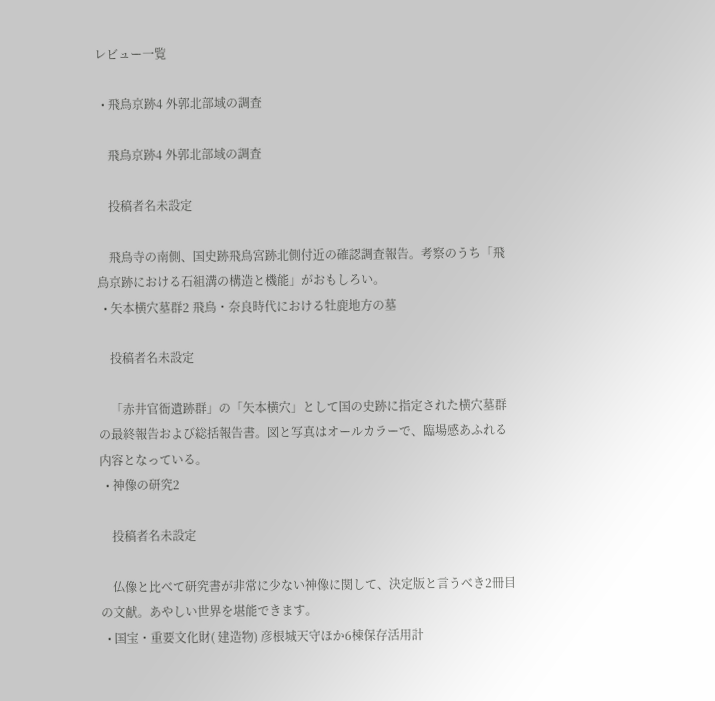レビュー一覧

  • 飛鳥京跡4 外郭北部域の調査

    飛鳥京跡4 外郭北部域の調査

    投稿者名未設定

    飛鳥寺の南側、国史跡飛鳥宮跡北側付近の確認調査報告。考察のうち「飛鳥京跡における石組溝の構造と機能」がおもしろい。
  • 矢本横穴墓群2 飛鳥・奈良時代における牡鹿地方の墓

    投稿者名未設定

    「赤井官衙遺跡群」の「矢本横穴」として国の史跡に指定された横穴墓群の最終報告および総括報告書。図と写真はオールカラーで、臨場感あふれる内容となっている。
  • 神像の研究2

    投稿者名未設定

    仏像と比べて研究書が非常に少ない神像に関して、決定版と言うべき2冊目の文献。あやしい世界を堪能できます。
  • 国宝・重要文化財( 建造物) 彦根城天守ほか6棟保存活用計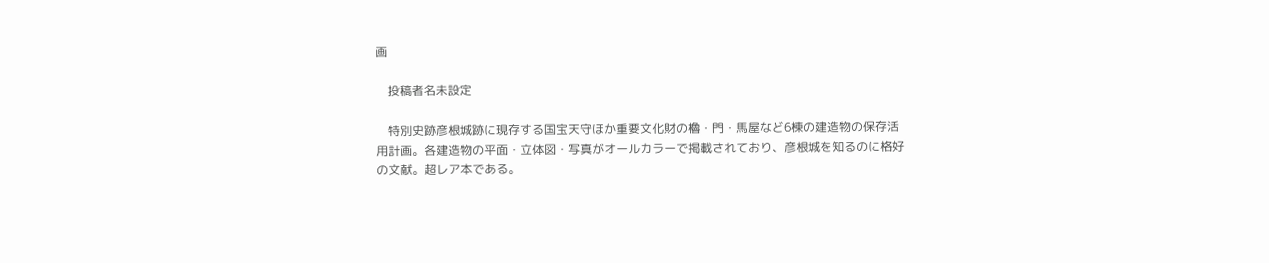画

    投稿者名未設定

    特別史跡彦根城跡に現存する国宝天守ほか重要文化財の櫓・門・馬屋など6棟の建造物の保存活用計画。各建造物の平面・立体図・写真がオールカラーで掲載されており、彦根城を知るのに格好の文献。超レア本である。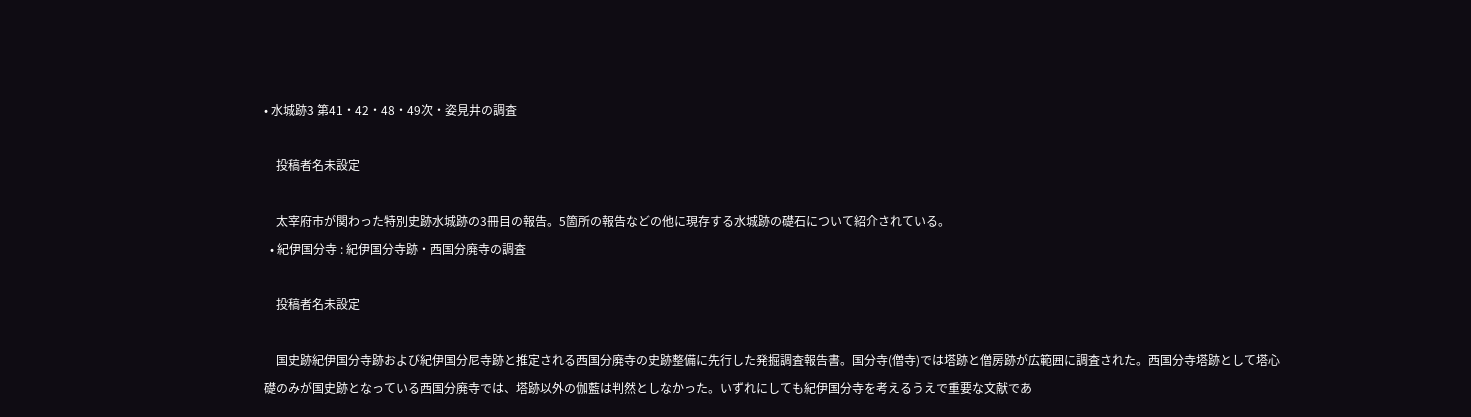• 水城跡3 第41・42・48・49次・姿見井の調査

    投稿者名未設定

    太宰府市が関わった特別史跡水城跡の3冊目の報告。5箇所の報告などの他に現存する水城跡の礎石について紹介されている。
  • 紀伊国分寺 : 紀伊国分寺跡・西国分廃寺の調査

    投稿者名未設定

    国史跡紀伊国分寺跡および紀伊国分尼寺跡と推定される西国分廃寺の史跡整備に先行した発掘調査報告書。国分寺(僧寺)では塔跡と僧房跡が広範囲に調査された。西国分寺塔跡として塔心礎のみが国史跡となっている西国分廃寺では、塔跡以外の伽藍は判然としなかった。いずれにしても紀伊国分寺を考えるうえで重要な文献であ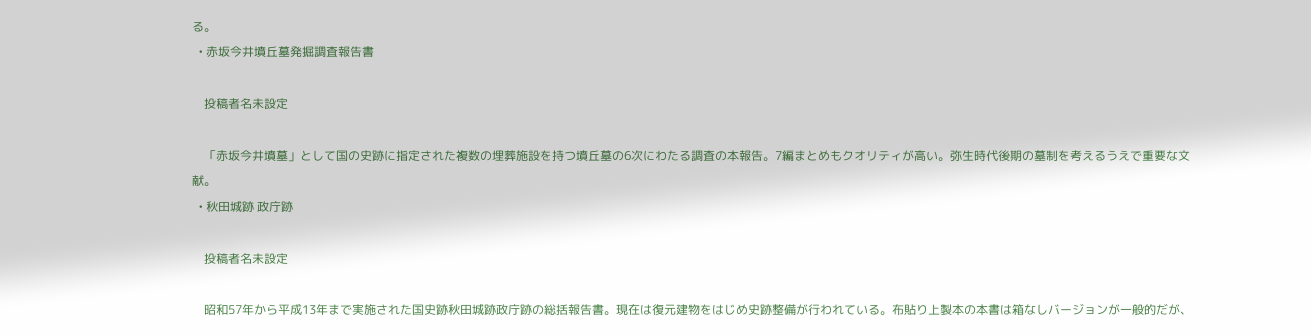る。
  • 赤坂今井墳丘墓発掘調査報告書

    投稿者名未設定

    「赤坂今井墳墓」として国の史跡に指定された複数の埋葬施設を持つ墳丘墓の6次にわたる調査の本報告。7編まとめもクオリティが高い。弥生時代後期の墓制を考えるうえで重要な文献。
  • 秋田城跡 政庁跡

    投稿者名未設定

    昭和57年から平成13年まで実施された国史跡秋田城跡政庁跡の総括報告書。現在は復元建物をはじめ史跡整備が行われている。布貼り上製本の本書は箱なしバージョンが一般的だが、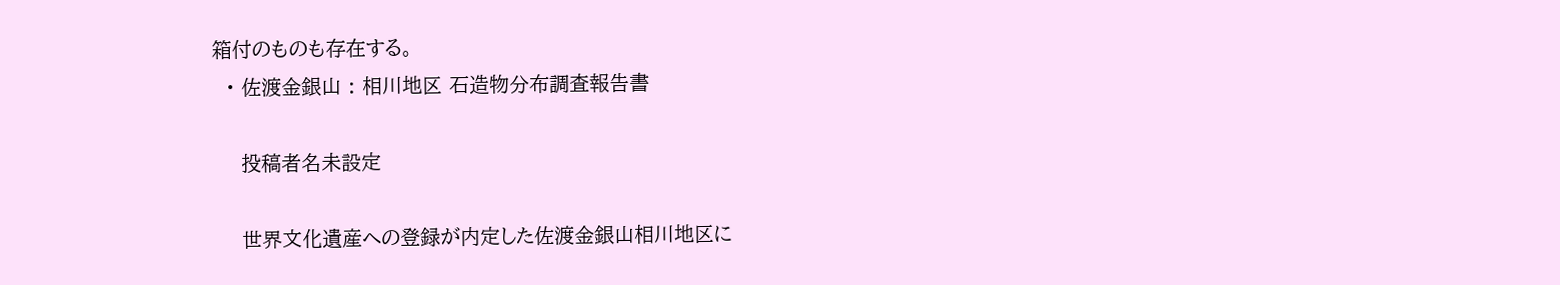箱付のものも存在する。
  • 佐渡金銀山 : 相川地区 石造物分布調査報告書

    投稿者名未設定

    世界文化遺産への登録が内定した佐渡金銀山相川地区に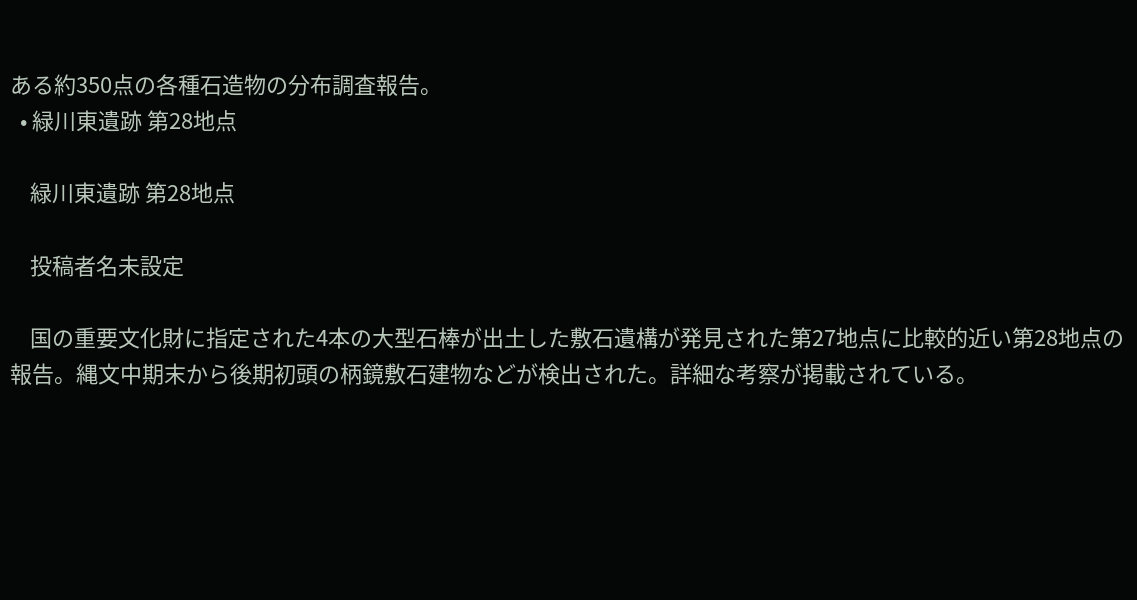ある約350点の各種石造物の分布調査報告。
  • 緑川東遺跡 第28地点

    緑川東遺跡 第28地点

    投稿者名未設定

    国の重要文化財に指定された4本の大型石棒が出土した敷石遺構が発見された第27地点に比較的近い第28地点の報告。縄文中期末から後期初頭の柄鏡敷石建物などが検出された。詳細な考察が掲載されている。